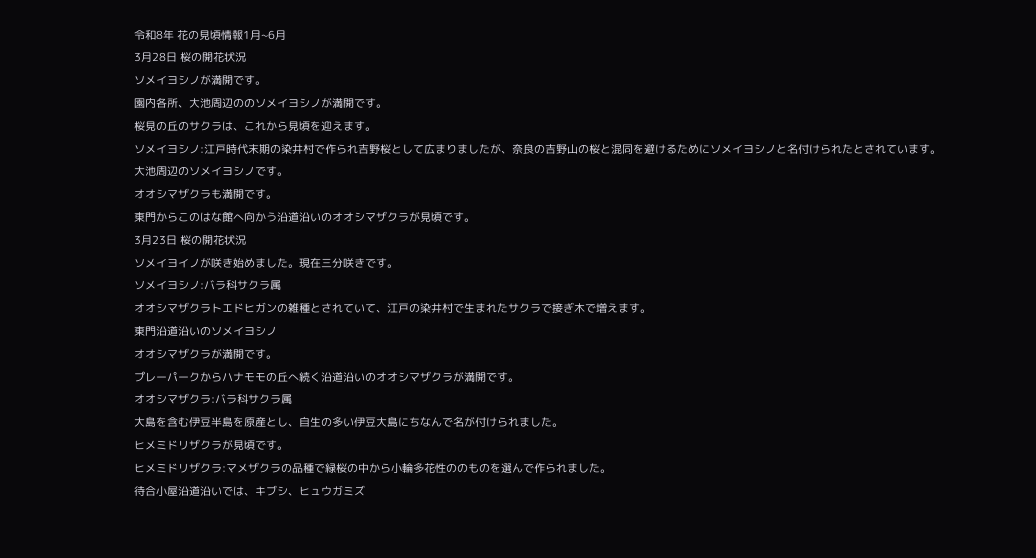令和8年 花の見頃情報1月~6月
3月28日 桜の開花状況
ソメイヨシノが満開です。
園内各所、大池周辺ののソメイヨシノが満開です。
桜見の丘のサクラは、これから見頃を迎えます。
ソメイヨシノ:江戸時代末期の染井村で作られ吉野桜として広まりましたが、奈良の吉野山の桜と混同を避けるためにソメイヨシノと名付けられたとされています。
大池周辺のソメイヨシノです。
オオシマザクラも満開です。
東門からこのはな館へ向かう沿道沿いのオオシマザクラが見頃です。
3月23日 桜の開花状況
ソメイヨイノが咲き始めました。現在三分咲きです。
ソメイヨシノ:バラ科サクラ属
オオシマザクラトエドヒガンの雑種とされていて、江戸の染井村で生まれたサクラで接ぎ木で増えます。
東門沿道沿いのソメイヨシノ
オオシマザクラが満開です。
プレーパークからハナモモの丘へ続く沿道沿いのオオシマザクラが満開です。
オオシマザクラ:バラ科サクラ属
大島を含む伊豆半島を原産とし、自生の多い伊豆大島にちなんで名が付けられました。
ヒメミドリザクラが見頃です。
ヒメミドリザクラ:マメザクラの品種で緑桜の中から小輪多花性ののものを選んで作られました。
待合小屋沿道沿いでは、キブシ、ヒュウガミズ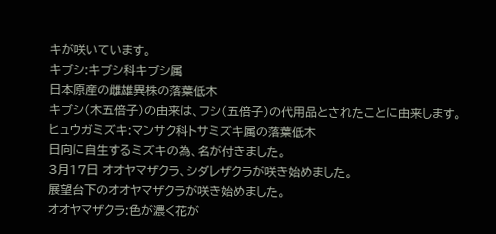キが咲いています。
キブシ:キブシ科キブシ属
日本原産の雌雄異株の落葉低木
キブシ(木五倍子)の由来は、フシ(五倍子)の代用品とされたことに由来します。
ヒュウガミズキ:マンサク科トサミズキ属の落葉低木
日向に自生するミズキの為、名が付きました。
3月17日 オオヤマザクラ、シダレザクラが咲き始めました。
展望台下のオオヤマザクラが咲き始めました。
オオヤマザクラ:色が濃く花が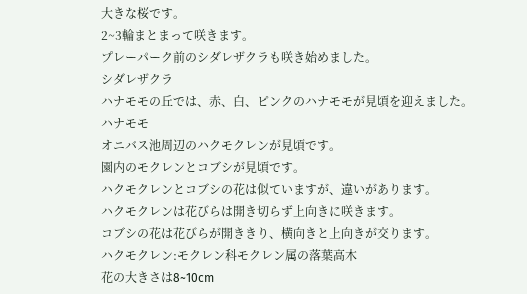大きな桜です。
2~3輪まとまって咲きます。
プレーパーク前のシダレザクラも咲き始めました。
シダレザクラ
ハナモモの丘では、赤、白、ピンクのハナモモが見頃を迎えました。
ハナモモ
オニバス池周辺のハクモクレンが見頃です。
園内のモクレンとコブシが見頃です。
ハクモクレンとコブシの花は似ていますが、違いがあります。
ハクモクレンは花びらは開き切らず上向きに咲きます。
コブシの花は花びらが開ききり、横向きと上向きが交ります。
ハクモクレン:モクレン科モクレン属の落葉高木
花の大きさは8~10cm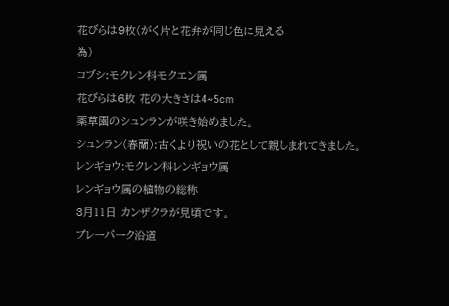花びらは9枚(がく片と花弁が同じ色に見える
為)
コブシ:モクレン科モクエン属
花びらは6枚 花の大きさは4~5cm
薬草園のシュンランが咲き始めました。
シュンラン(春蘭):古くより祝いの花として親しまれてきました。
レンギョウ:モクレン科レンギョウ属
レンギョウ属の植物の総称
3月11日 カンザクラが見頃です。
プレーパーク沿道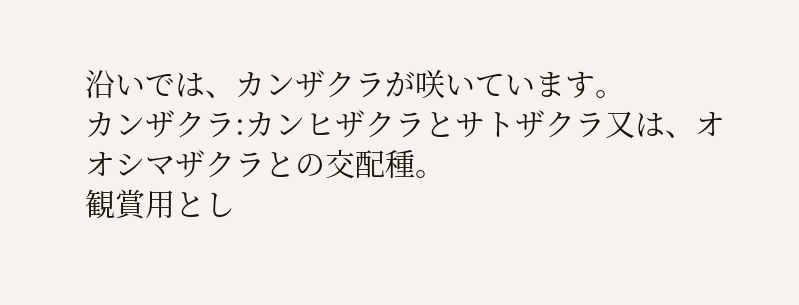沿いでは、カンザクラが咲いています。
カンザクラ:カンヒザクラとサトザクラ又は、オオシマザクラとの交配種。
観賞用とし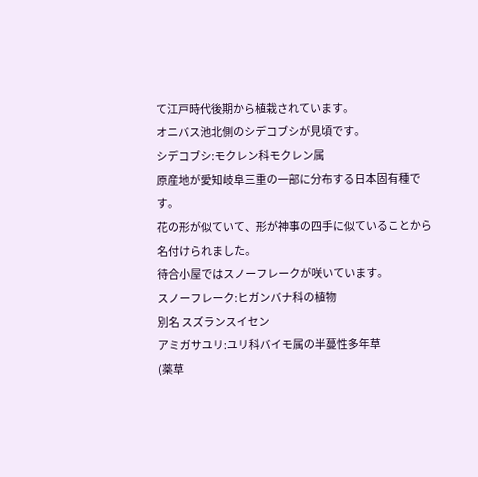て江戸時代後期から植栽されています。
オニバス池北側のシデコブシが見頃です。
シデコブシ:モクレン科モクレン属
原産地が愛知岐阜三重の一部に分布する日本固有種です。
花の形が似ていて、形が神事の四手に似ていることから名付けられました。
待合小屋ではスノーフレークが咲いています。
スノーフレーク:ヒガンバナ科の植物
別名 スズランスイセン
アミガサユリ:ユリ科バイモ属の半蔓性多年草
(薬草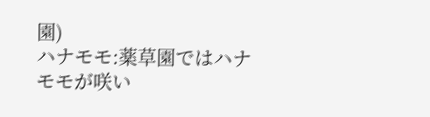園)
ハナモモ:薬草園ではハナモモが咲い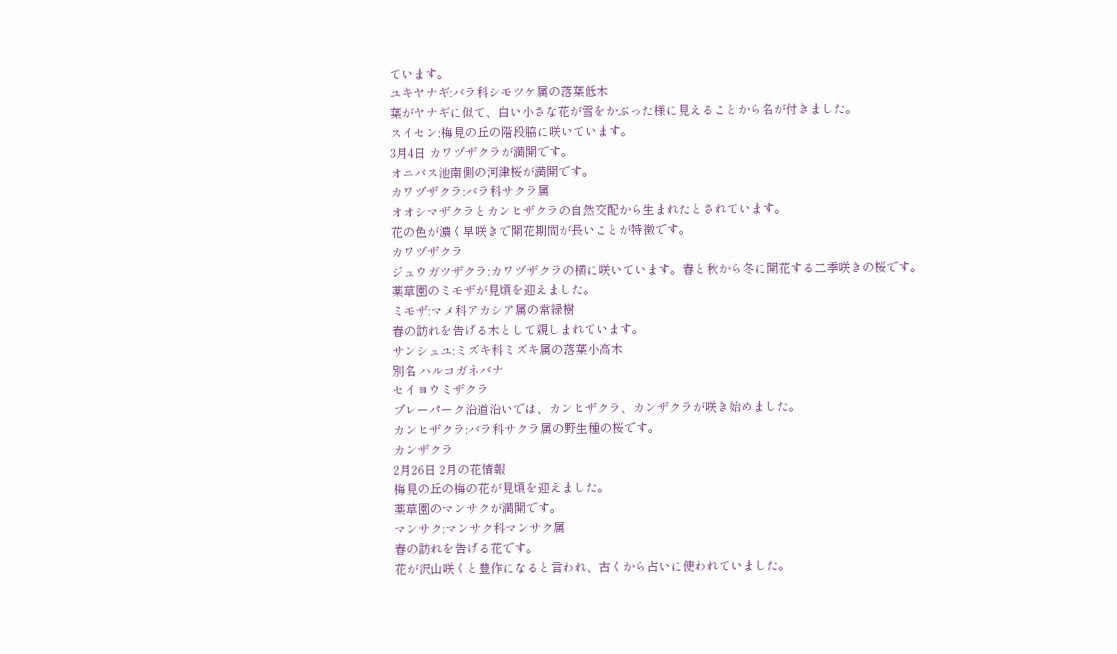ています。
ユキヤナギ:バラ科シモツケ属の落葉低木
葉がヤナギに似て、白い小さな花が雪をかぶった様に見えることから名が付きました。
スイセン:梅見の丘の階段脇に咲いています。
3月4日 カワヅザクラが満開です。
オニバス池南側の河津桜が満開です。
カワヅザクラ:バラ科サクラ属
オオシマザクラとカンヒザクラの自然交配から生まれたとされています。
花の色が濃く早咲きで開花期間が長いことが特徴です。
カワヅザクラ
ジュウガツザクラ:カワヅザクラの横に咲いています。春と秋から冬に開花する二季咲きの桜です。
薬草園のミモザが見頃を迎えました。
ミモザ:マメ科アカシア属の常緑樹
春の訪れを告げる木として親しまれています。
サンシュユ:ミズキ科ミズキ属の落葉小高木
別名 ハルコガネバナ
セイヨウミザクラ
プレーパーク沿道沿いでは、カンヒザクラ、カンザクラが咲き始めました。
カンヒザクラ:バラ科サクラ属の野生種の桜です。
カンザクラ
2月26日 2月の花情報
梅見の丘の梅の花が見頃を迎えました。
薬草園のマンサクが満開です。
マンサク:マンサク科マンサク属
春の訪れを告げる花です。
花が沢山咲くと豊作になると言われ、古くから占いに使われていました。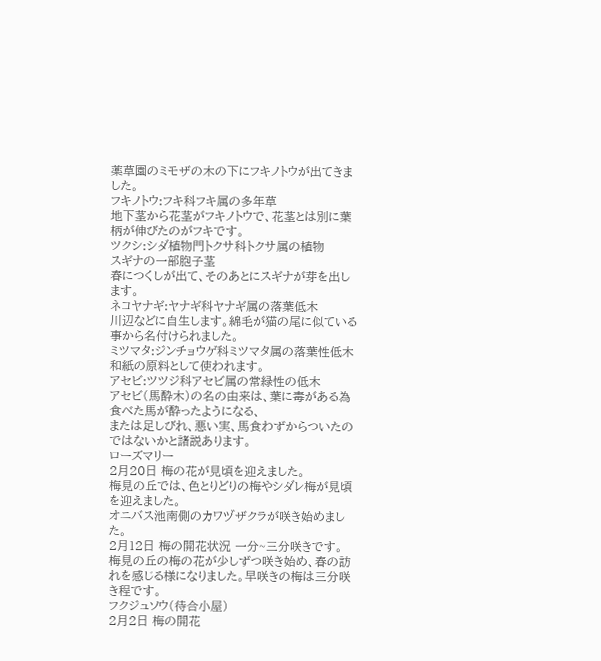薬草園のミモザの木の下にフキノトウが出てきました。
フキノトウ:フキ科フキ属の多年草
地下茎から花茎がフキノトウで、花茎とは別に葉柄が伸びたのがフキです。
ツクシ:シダ植物門トクサ科トクサ属の植物
スギナの一部胞子茎
春につくしが出て、そのあとにスギナが芽を出します。
ネコヤナギ:ヤナギ科ヤナギ属の落葉低木
川辺などに自生します。綿毛が猫の尾に似ている事から名付けられました。
ミツマタ:ジンチョウゲ科ミツマタ属の落葉性低木
和紙の原料として使われます。
アセビ:ツツジ科アセビ属の常緑性の低木
アセビ(馬酔木)の名の由来は、葉に毒がある為食べた馬が酔ったようになる、
または足しびれ、悪い実、馬食わずからついたのではないかと諸説あります。
ローズマリー
2月20日 梅の花が見頃を迎えました。
梅見の丘では、色とりどりの梅やシダレ梅が見頃を迎えました。
オニバス池南側のカワヅザクラが咲き始めました。
2月12日 梅の開花状況 一分~三分咲きです。
梅見の丘の梅の花が少しずつ咲き始め、春の訪れを感じる様になりました。早咲きの梅は三分咲き程です。
フクジュソウ(待合小屋)
2月2日 梅の開花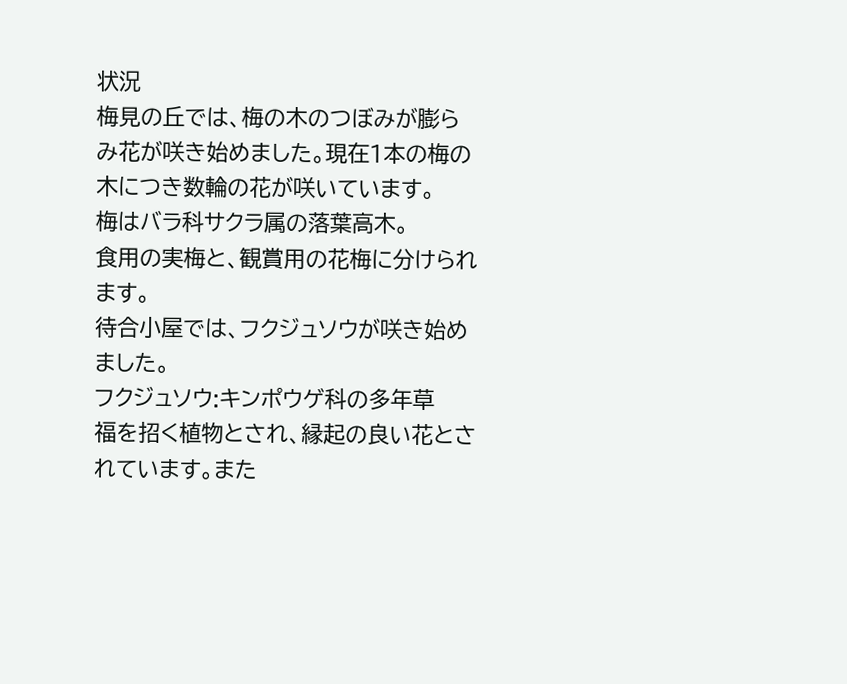状況
梅見の丘では、梅の木のつぼみが膨らみ花が咲き始めました。現在1本の梅の木につき数輪の花が咲いています。
梅はバラ科サクラ属の落葉高木。
食用の実梅と、観賞用の花梅に分けられます。
待合小屋では、フクジュソウが咲き始めました。
フクジュソウ:キンポウゲ科の多年草
福を招く植物とされ、縁起の良い花とされています。また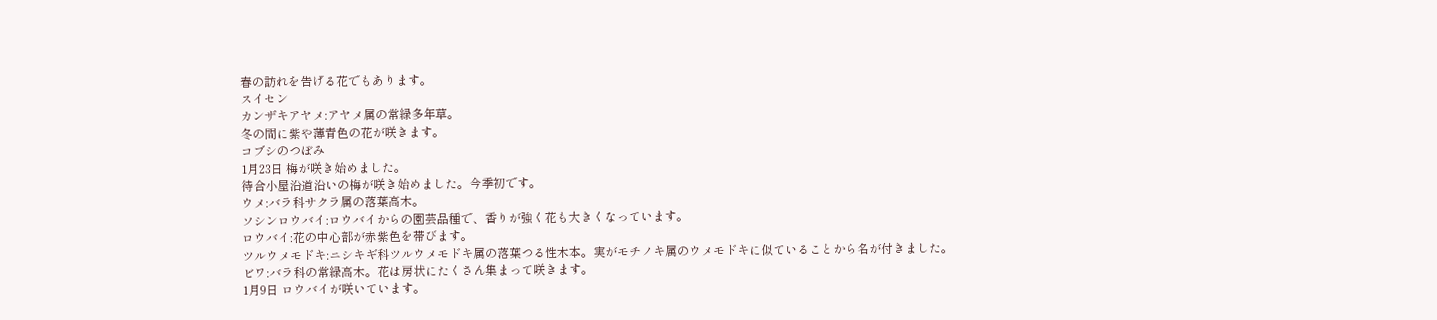春の訪れを告げる花でもあります。
スイセン
カンザキアヤメ:アヤメ属の常緑多年草。
冬の間に紫や薄青色の花が咲きます。
コブシのつぼみ
1月23日 梅が咲き始めました。
待合小屋沿道沿いの梅が咲き始めました。今季初です。
ウメ:バラ科サクラ属の落葉高木。
ソシンロウバイ:ロウバイからの園芸品種で、香りが強く花も大きくなっています。
ロウバイ:花の中心部が赤紫色を帯びます。
ツルウメモドキ:ニシキギ科ツルウメモドキ属の落葉つる性木本。実がモチノキ属のウメモドキに似ていることから名が付きました。
ビワ:バラ科の常緑高木。花は房状にたくさん集まって咲きます。
1月9日 ロウバイが咲いています。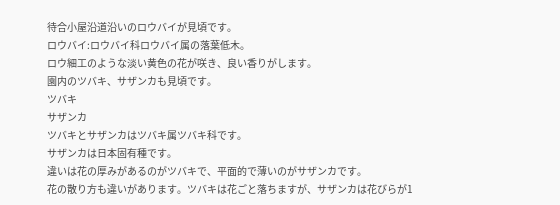待合小屋沿道沿いのロウバイが見頃です。
ロウバイ:ロウバイ科ロウバイ属の落葉低木。
ロウ細工のような淡い黄色の花が咲き、良い香りがします。
園内のツバキ、サザンカも見頃です。
ツバキ
サザンカ
ツバキとサザンカはツバキ属ツバキ科です。
サザンカは日本固有種です。
違いは花の厚みがあるのがツバキで、平面的で薄いのがサザンカです。
花の散り方も違いがあります。ツバキは花ごと落ちますが、サザンカは花びらが1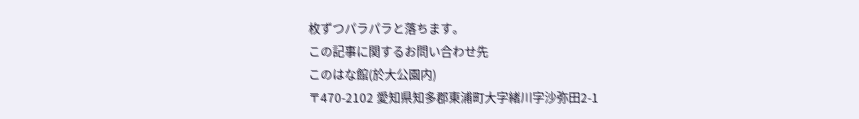枚ずつパラパラと落ちます。
この記事に関するお問い合わせ先
このはな館(於大公園内)
〒470-2102 愛知県知多郡東浦町大字緒川字沙弥田2-1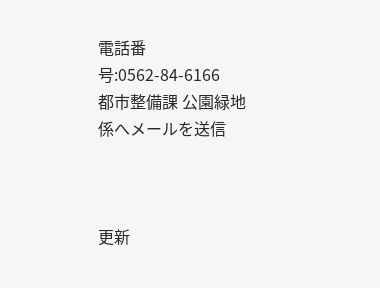電話番号:0562-84-6166
都市整備課 公園緑地係へメールを送信



更新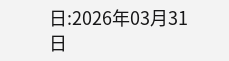日:2026年03月31日